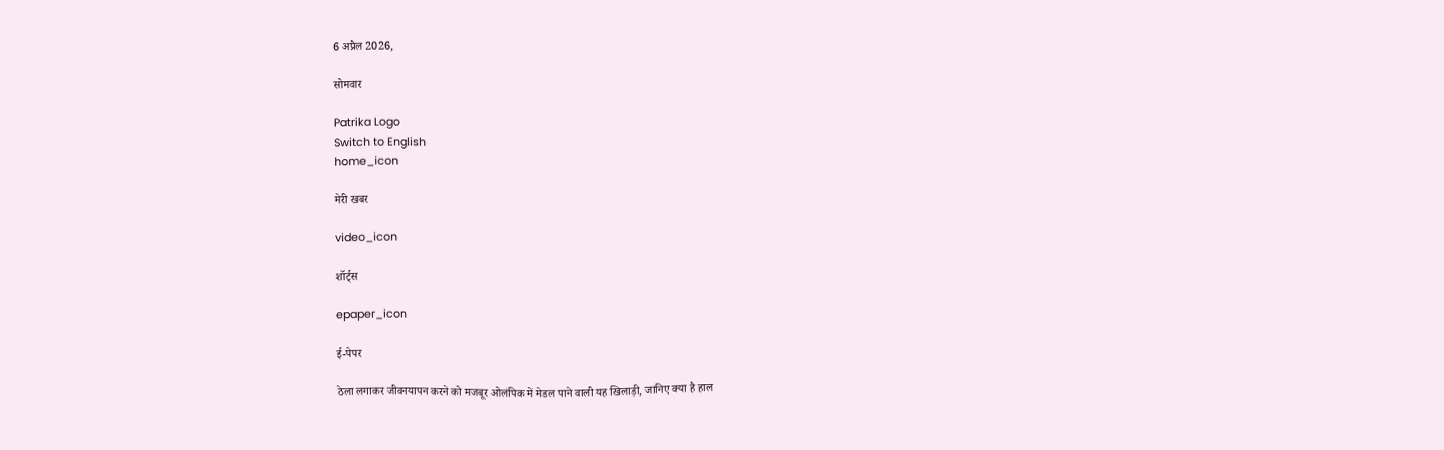6 अप्रैल 2026,

सोमवार

Patrika Logo
Switch to English
home_icon

मेरी खबर

video_icon

शॉर्ट्स

epaper_icon

ई-पेपर

ठेला लगाकर जीवनयापन करने को मजबूर ओलंपिक में मेडल पाने वाली यह खिलाड़ी, जानिए क्या है हाल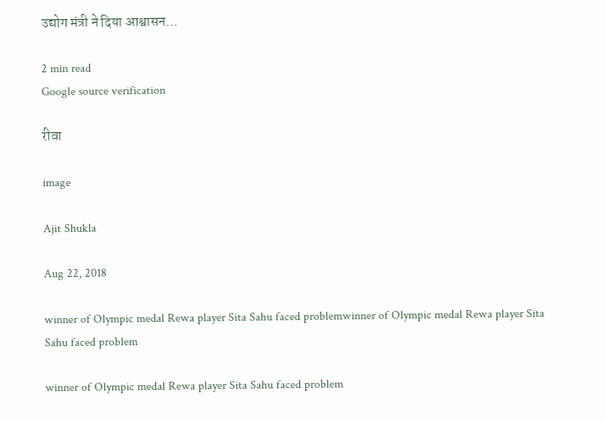उद्योग मंत्री ने दिया आश्वासन...

2 min read
Google source verification

रीवा

image

Ajit Shukla

Aug 22, 2018

winner of Olympic medal Rewa player Sita Sahu faced problemwinner of Olympic medal Rewa player Sita Sahu faced problem

winner of Olympic medal Rewa player Sita Sahu faced problem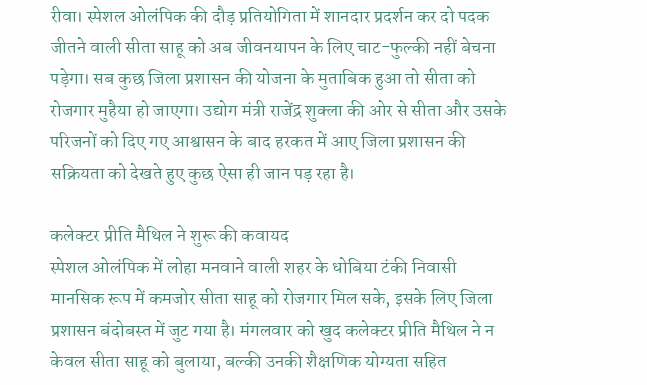रीवा। स्पेशल ओलंपिक की दौड़ प्रतियोगिता में शानदार प्रदर्शन कर दो पदक जीतने वाली सीता साहू को अब जीवनयापन के लिए चाट-फुल्की नहीं बेचना पड़ेगा। सब कुछ जिला प्रशासन की योजना के मुताबिक हुआ तो सीता को रोजगार मुहैया हो जाएगा। उद्योग मंत्री राजेंद्र शुक्ला की ओर से सीता और उसके परिजनों को दिए गए आश्वासन के बाद हरकत में आए जिला प्रशासन की सक्रियता को देखते हुए कुछ ऐसा ही जान पड़ रहा है।

कलेक्टर प्रीति मैथिल ने शुरू की कवायद
स्पेशल ओलंपिक में लोहा मनवाने वाली शहर के धोबिया टंकी निवासी मानसिक रूप में कमजोर सीता साहू को रोजगार मिल सके, इसके लिए जिला प्रशासन बंदोबस्त में जुट गया है। मंगलवार को खुद कलेक्टर प्रीति मैथिल ने न केवल सीता साहू को बुलाया, बल्की उनकी शैक्षणिक योग्यता सहित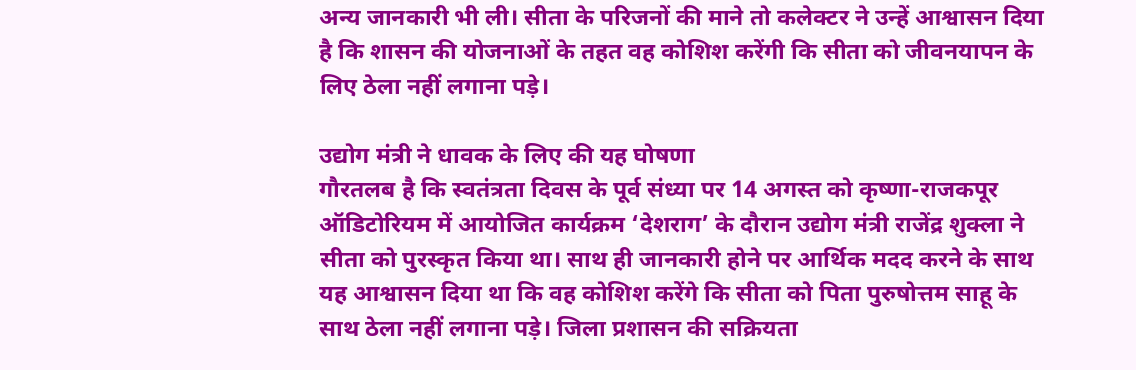अन्य जानकारी भी ली। सीता के परिजनों की माने तो कलेक्टर ने उन्हें आश्वासन दिया है कि शासन की योजनाओं के तहत वह कोशिश करेंगी कि सीता को जीवनयापन के लिए ठेला नहीं लगाना पड़े।

उद्योग मंत्री ने धावक के लिए की यह घोषणा
गौरतलब है कि स्वतंत्रता दिवस के पूर्व संध्या पर 14 अगस्त को कृष्णा-राजकपूर ऑडिटोरियम में आयोजित कार्यक्रम ‘देशराग’ के दौरान उद्योग मंत्री राजेंद्र शुक्ला ने सीता को पुरस्कृत किया था। साथ ही जानकारी होने पर आर्थिक मदद करने के साथ यह आश्वासन दिया था कि वह कोशिश करेंगे कि सीता को पिता पुरुषोत्तम साहू के साथ ठेला नहीं लगाना पड़े। जिला प्रशासन की सक्रियता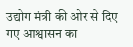उद्योग मंत्री की ओर से दिए गए आश्वासन का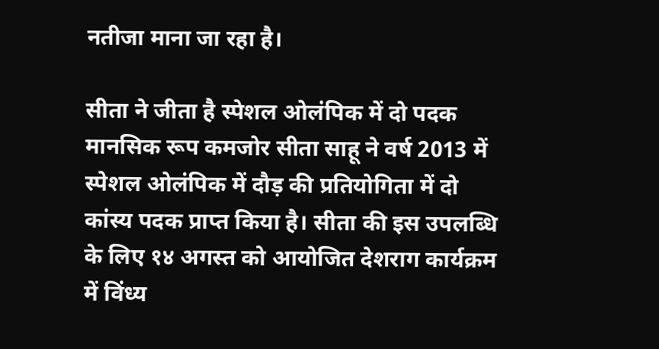नतीजा माना जा रहा है।

सीता ने जीता है स्पेशल ओलंपिक में दो पदक
मानसिक रूप कमजोर सीता साहू ने वर्ष 2013 में स्पेशल ओलंपिक में दौड़ की प्रतियोगिता में दो कांस्य पदक प्राप्त किया है। सीता की इस उपलब्धि के लिए १४ अगस्त को आयोजित देशराग कार्यक्रम में विंध्य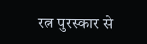रत्न पुरस्कार से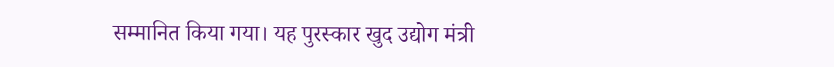सम्मानित किया गया। यह पुरस्कार खुद उद्योग मंत्री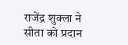राजेंद्र शुक्ला ने सीता को प्रदान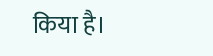किया है।